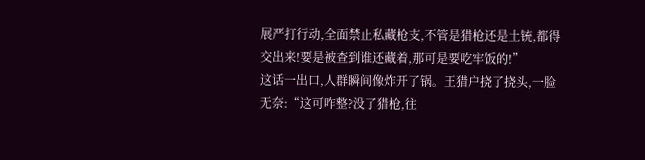展严打行动,全面禁止私藏枪支,不管是猎枪还是土铳,都得交出来!要是被查到谁还藏着,那可是要吃牢饭的!”
这话一出口,人群瞬间像炸开了锅。王猎户挠了挠头,一脸无奈:“这可咋整?没了猎枪,往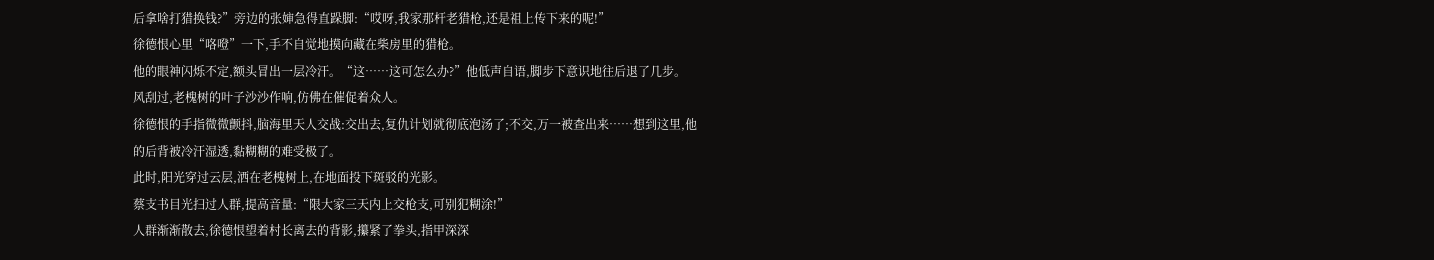后拿啥打猎换钱?”旁边的张婶急得直跺脚:“哎呀,我家那杆老猎枪,还是祖上传下来的呢!”
徐德恨心里“咯噔”一下,手不自觉地摸向藏在柴房里的猎枪。
他的眼神闪烁不定,额头冒出一层冷汗。“这……这可怎么办?”他低声自语,脚步下意识地往后退了几步。
风刮过,老槐树的叶子沙沙作响,仿佛在催促着众人。
徐德恨的手指微微颤抖,脑海里天人交战:交出去,复仇计划就彻底泡汤了;不交,万一被查出来……想到这里,他的后背被冷汗湿透,黏糊糊的难受极了。
此时,阳光穿过云层,洒在老槐树上,在地面投下斑驳的光影。
蔡支书目光扫过人群,提高音量:“限大家三天内上交枪支,可别犯糊涂!”
人群渐渐散去,徐德恨望着村长离去的背影,攥紧了拳头,指甲深深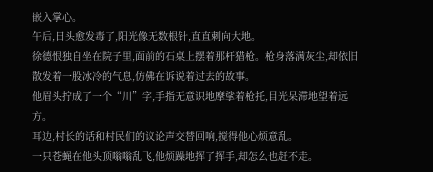嵌入掌心。
午后,日头愈发毒了,阳光像无数根针,直直刺向大地。
徐德恨独自坐在院子里,面前的石桌上摆着那杆猎枪。枪身落满灰尘,却依旧散发着一股冰冷的气息,仿佛在诉说着过去的故事。
他眉头拧成了一个“川”字,手指无意识地摩挲着枪托,目光呆滞地望着远方。
耳边,村长的话和村民们的议论声交替回响,搅得他心烦意乱。
一只苍蝇在他头顶嗡嗡乱飞,他烦躁地挥了挥手,却怎么也赶不走。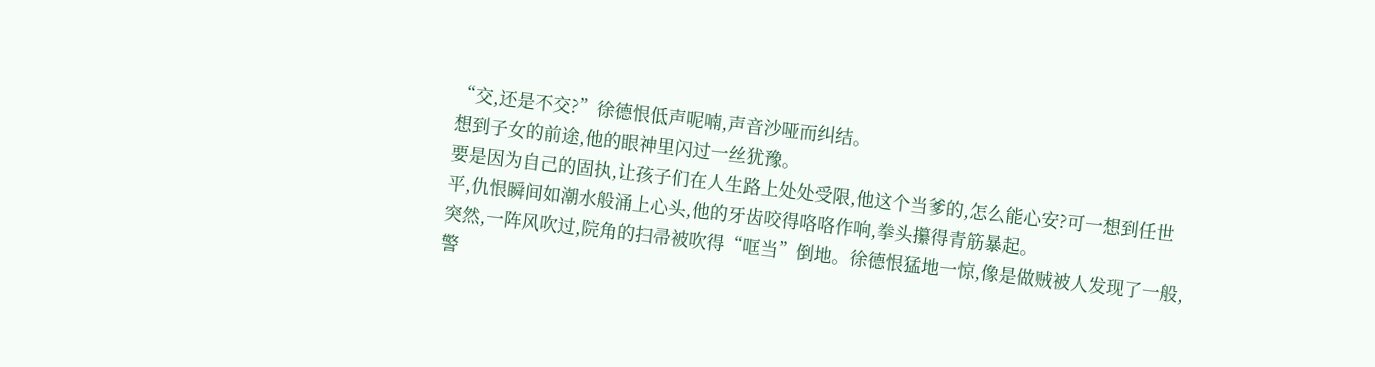“交,还是不交?”徐德恨低声呢喃,声音沙哑而纠结。
想到子女的前途,他的眼神里闪过一丝犹豫。
要是因为自己的固执,让孩子们在人生路上处处受限,他这个当爹的,怎么能心安?可一想到任世平,仇恨瞬间如潮水般涌上心头,他的牙齿咬得咯咯作响,拳头攥得青筋暴起。
突然,一阵风吹过,院角的扫帚被吹得“哐当”倒地。徐德恨猛地一惊,像是做贼被人发现了一般,警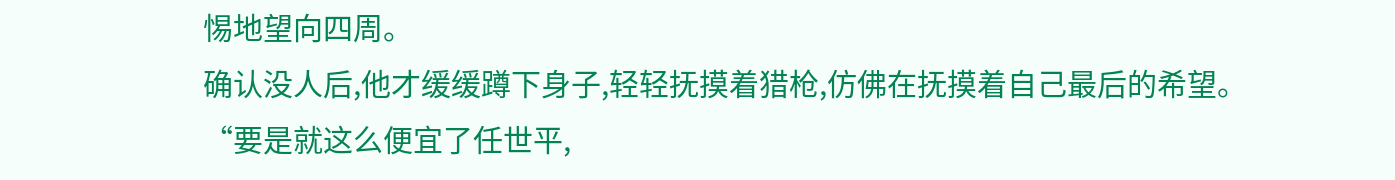惕地望向四周。
确认没人后,他才缓缓蹲下身子,轻轻抚摸着猎枪,仿佛在抚摸着自己最后的希望。
“要是就这么便宜了任世平,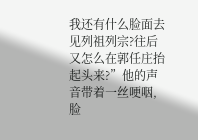我还有什么脸面去见列祖列宗?往后又怎么在郭任庄抬起头来?”他的声音带着一丝哽咽,脸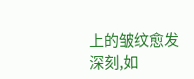上的皱纹愈发深刻,如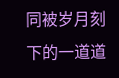同被岁月刻下的一道道